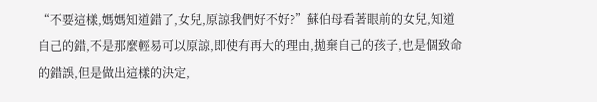“不要這樣,媽媽知道錯了,女兒,原諒我們好不好?”蘇伯母看著眼前的女兒,知道自己的錯,不是那麼輕易可以原諒,即使有再大的理由,拋棄自己的孩子,也是個致命的錯誤,但是做出這樣的決定,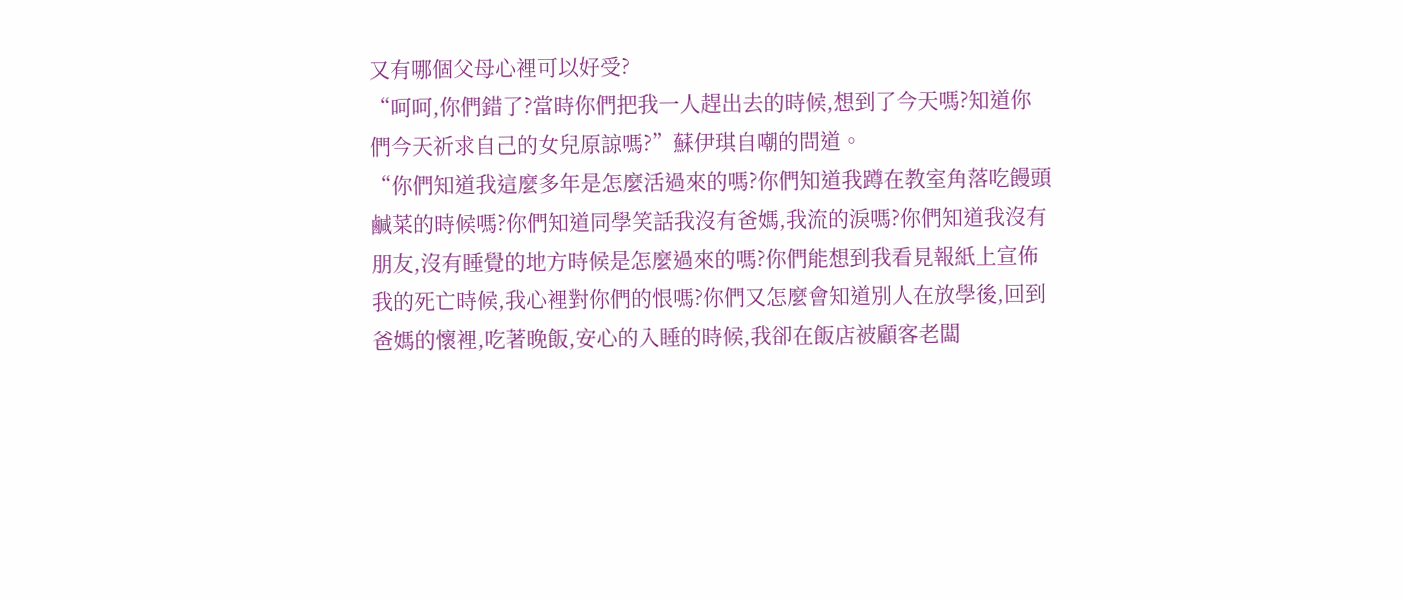又有哪個父母心裡可以好受?
“呵呵,你們錯了?當時你們把我一人趕出去的時候,想到了今天嗎?知道你們今天祈求自己的女兒原諒嗎?”蘇伊琪自嘲的問道。
“你們知道我這麼多年是怎麼活過來的嗎?你們知道我蹲在教室角落吃饅頭鹹菜的時候嗎?你們知道同學笑話我沒有爸媽,我流的淚嗎?你們知道我沒有朋友,沒有睡覺的地方時候是怎麼過來的嗎?你們能想到我看見報紙上宣佈我的死亡時候,我心裡對你們的恨嗎?你們又怎麼會知道別人在放學後,回到爸媽的懷裡,吃著晚飯,安心的入睡的時候,我卻在飯店被顧客老闆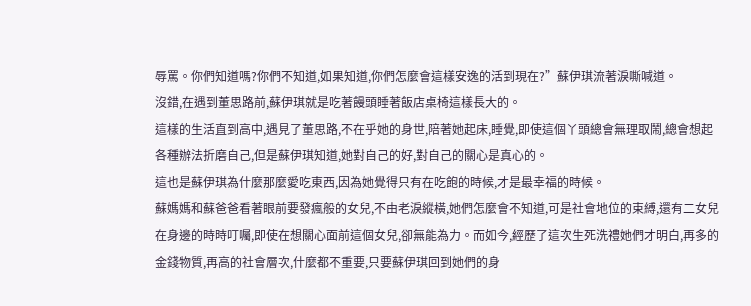辱罵。你們知道嗎?你們不知道,如果知道,你們怎麼會這樣安逸的活到現在?”蘇伊琪流著淚嘶喊道。
沒錯,在遇到董思路前,蘇伊琪就是吃著饅頭睡著飯店桌椅這樣長大的。
這樣的生活直到高中,遇見了董思路,不在乎她的身世,陪著她起床,睡覺,即使這個丫頭總會無理取鬧,總會想起各種辦法折磨自己,但是蘇伊琪知道,她對自己的好,對自己的關心是真心的。
這也是蘇伊琪為什麼那麼愛吃東西,因為她覺得只有在吃飽的時候,才是最幸福的時候。
蘇媽媽和蘇爸爸看著眼前要發瘋般的女兒,不由老淚縱橫,她們怎麼會不知道,可是社會地位的束縛,還有二女兒在身邊的時時叮囑,即使在想關心面前這個女兒,卻無能為力。而如今,經歷了這次生死洗禮她們才明白,再多的金錢物質,再高的社會層次,什麼都不重要,只要蘇伊琪回到她們的身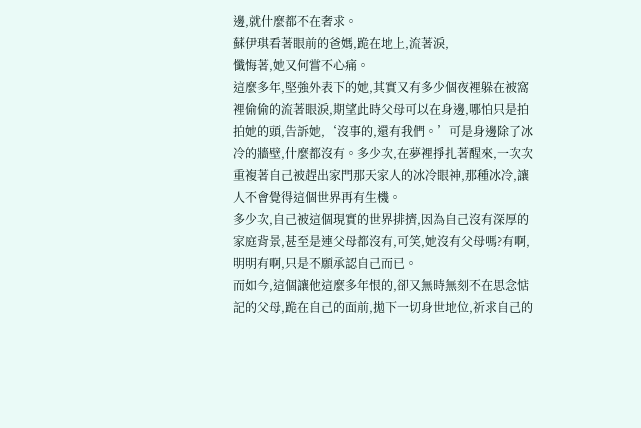邊,就什麼都不在奢求。
蘇伊琪看著眼前的爸媽,跪在地上,流著淚,
懺悔著,她又何嘗不心痛。
這麼多年,堅強外表下的她,其實又有多少個夜裡躲在被窩裡偷偷的流著眼淚,期望此時父母可以在身邊,哪怕只是拍拍她的頭,告訴她,‘沒事的,還有我們。’可是身邊除了冰冷的牆壁,什麼都沒有。多少次,在夢裡掙扎著醒來,一次次重複著自己被趕出家門那天家人的冰冷眼神,那種冰冷,讓人不會覺得這個世界再有生機。
多少次,自己被這個現實的世界排擠,因為自己沒有深厚的家庭背景,甚至是連父母都沒有,可笑,她沒有父母嗎?有啊,明明有啊,只是不願承認自己而已。
而如今,這個讓他這麼多年恨的,卻又無時無刻不在思念惦記的父母,跪在自己的面前,拋下一切身世地位,祈求自己的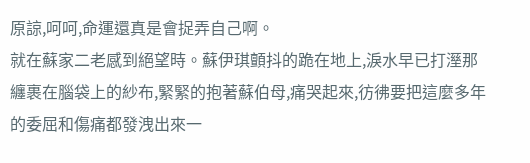原諒,呵呵,命運還真是會捉弄自己啊。
就在蘇家二老感到絕望時。蘇伊琪顫抖的跪在地上,淚水早已打溼那纏裹在腦袋上的紗布,緊緊的抱著蘇伯母,痛哭起來,彷彿要把這麼多年的委屈和傷痛都發洩出來一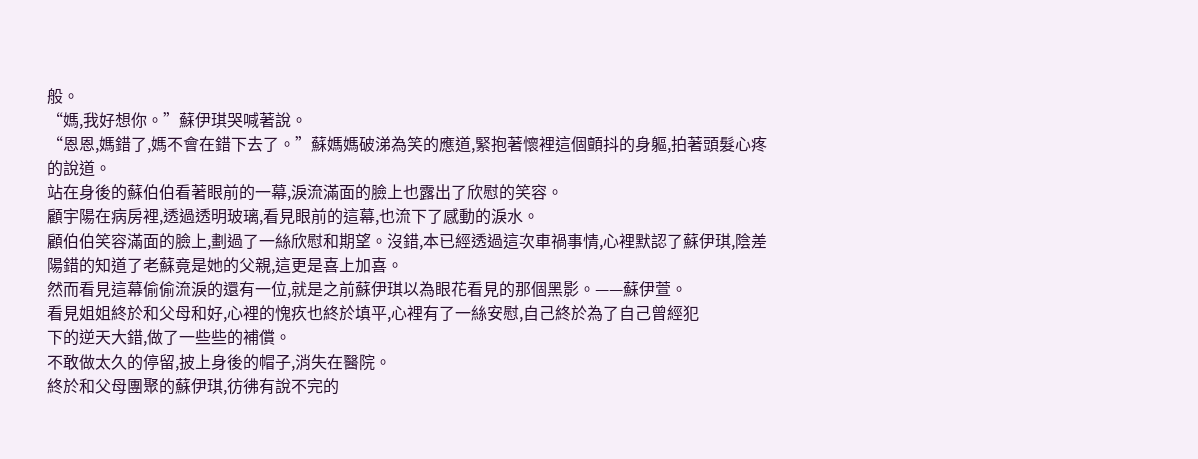般。
“媽,我好想你。”蘇伊琪哭喊著說。
“恩恩,媽錯了,媽不會在錯下去了。”蘇媽媽破涕為笑的應道,緊抱著懷裡這個顫抖的身軀,拍著頭髮心疼的說道。
站在身後的蘇伯伯看著眼前的一幕,淚流滿面的臉上也露出了欣慰的笑容。
顧宇陽在病房裡,透過透明玻璃,看見眼前的這幕,也流下了感動的淚水。
顧伯伯笑容滿面的臉上,劃過了一絲欣慰和期望。沒錯,本已經透過這次車禍事情,心裡默認了蘇伊琪,陰差陽錯的知道了老蘇竟是她的父親,這更是喜上加喜。
然而看見這幕偷偷流淚的還有一位,就是之前蘇伊琪以為眼花看見的那個黑影。——蘇伊萱。
看見姐姐終於和父母和好,心裡的愧疚也終於填平,心裡有了一絲安慰,自己終於為了自己曾經犯
下的逆天大錯,做了一些些的補償。
不敢做太久的停留,披上身後的帽子,消失在醫院。
終於和父母團聚的蘇伊琪,彷彿有說不完的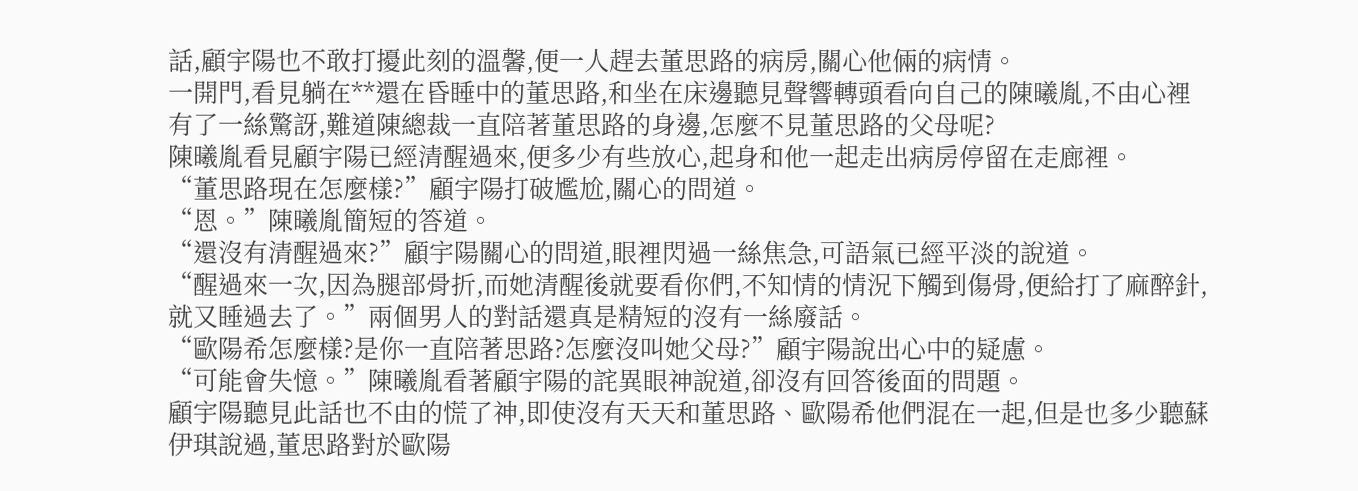話,顧宇陽也不敢打擾此刻的溫馨,便一人趕去董思路的病房,關心他倆的病情。
一開門,看見躺在**還在昏睡中的董思路,和坐在床邊聽見聲響轉頭看向自己的陳曦胤,不由心裡有了一絲驚訝,難道陳總裁一直陪著董思路的身邊,怎麼不見董思路的父母呢?
陳曦胤看見顧宇陽已經清醒過來,便多少有些放心,起身和他一起走出病房停留在走廊裡。
“董思路現在怎麼樣?”顧宇陽打破尷尬,關心的問道。
“恩。”陳曦胤簡短的答道。
“還沒有清醒過來?”顧宇陽關心的問道,眼裡閃過一絲焦急,可語氣已經平淡的說道。
“醒過來一次,因為腿部骨折,而她清醒後就要看你們,不知情的情況下觸到傷骨,便給打了麻醉針,就又睡過去了。”兩個男人的對話還真是精短的沒有一絲廢話。
“歐陽希怎麼樣?是你一直陪著思路?怎麼沒叫她父母?”顧宇陽說出心中的疑慮。
“可能會失憶。”陳曦胤看著顧宇陽的詫異眼神說道,卻沒有回答後面的問題。
顧宇陽聽見此話也不由的慌了神,即使沒有天天和董思路、歐陽希他們混在一起,但是也多少聽蘇伊琪說過,董思路對於歐陽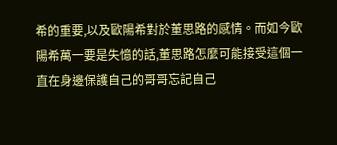希的重要,以及歐陽希對於董思路的感情。而如今歐陽希萬一要是失憶的話,董思路怎麼可能接受這個一直在身邊保護自己的哥哥忘記自己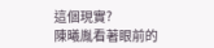這個現實?
陳曦胤看著眼前的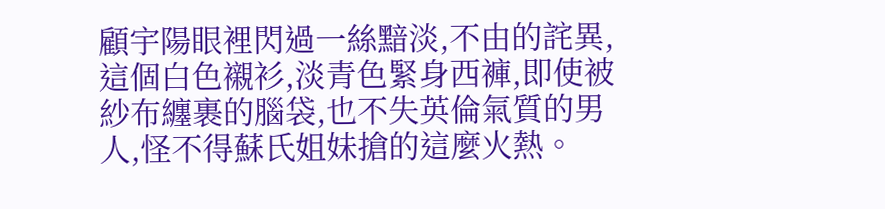顧宇陽眼裡閃過一絲黯淡,不由的詫異,這個白色襯衫,淡青色緊身西褲,即使被紗布纏裹的腦袋,也不失英倫氣質的男人,怪不得蘇氏姐妹搶的這麼火熱。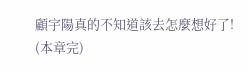顧宇陽真的不知道該去怎麼想好了!
(本章完)